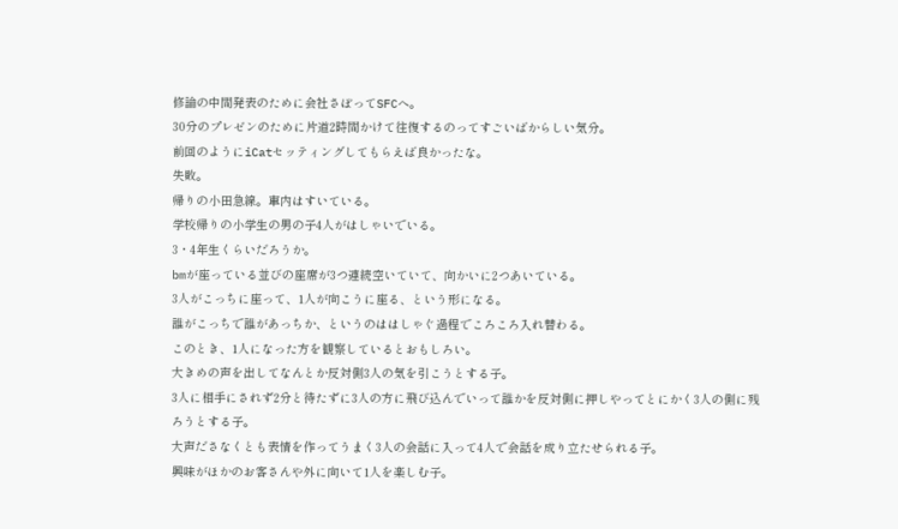修論の中間発表のために会社さぼってSFCへ。
30分のプレゼンのために片道2時間かけて往復するのってすごいばからしい気分。
前回のようにiCatセッティングしてもらえば良かったな。
失敗。
帰りの小田急線。車内はすいている。
学校帰りの小学生の男の子4人がはしゃいでいる。
3・4年生くらいだろうか。
bmが座っている並びの座席が3つ連続空いていて、向かいに2つあいている。
3人がこっちに座って、1人が向こうに座る、という形になる。
誰がこっちで誰があっちか、というのははしゃぐ過程でころころ入れ替わる。
このとき、1人になった方を観察しているとおもしろい。
大きめの声を出してなんとか反対側3人の気を引こうとする子。
3人に相手にされず2分と待たずに3人の方に飛び込んでいって誰かを反対側に押しやってとにかく3人の側に残ろうとする子。
大声ださなくとも表情を作ってうまく3人の会話に入って4人で会話を成り立たせられる子。
興味がほかのお客さんや外に向いて1人を楽しむ子。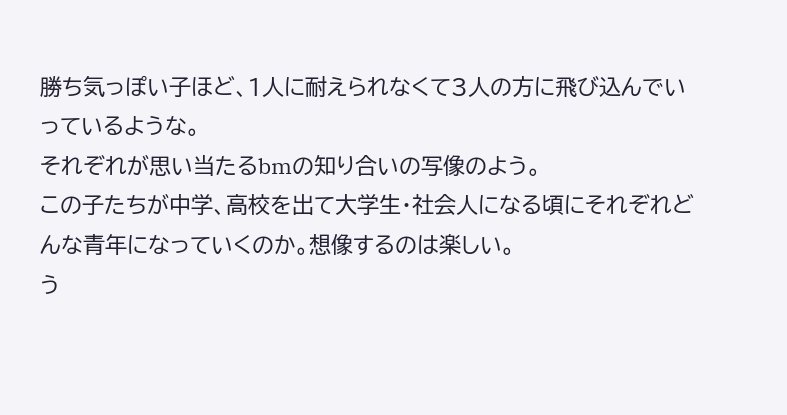勝ち気っぽい子ほど、1人に耐えられなくて3人の方に飛び込んでいっているような。
それぞれが思い当たるbmの知り合いの写像のよう。
この子たちが中学、高校を出て大学生・社会人になる頃にそれぞれどんな青年になっていくのか。想像するのは楽しい。
う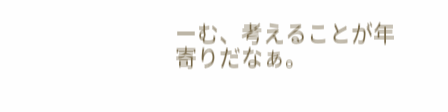ーむ、考えることが年寄りだなぁ。